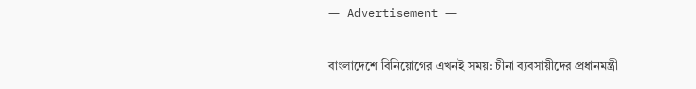― Advertisement ―

বাংলাদেশে বিনিয়োগের এখনই সময়: চীনা ব্যবসায়ীদের প্রধানমন্ত্রী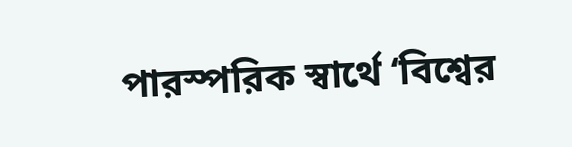পারস্পরিক স্বার্থে ‘বিশ্বের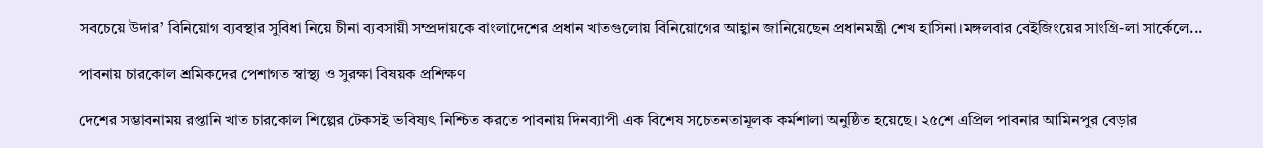সবচেয়ে উদার’ বিনিয়োগ ব্যবস্থার সুবিধা নিয়ে চীনা ব্যবসায়ী সম্প্রদায়কে বাংলাদেশের প্রধান খাতগুলোয় বিনিয়োগের আহ্বান জানিয়েছেন প্রধানমন্ত্রী শেখ হাসিনা।মঙ্গলবার বেইজিংয়ের সাংগ্রি-লা সার্কেলে...

পাবনায় চারকোল শ্রমিকদের পেশাগত স্বাস্থ্য ও সুরক্ষা বিষয়ক প্রশিক্ষণ

দেশের সম্ভাবনাময় রপ্তানি খাত চারকোল শিল্পের টেকসই ভবিষ্যৎ নিশ্চিত করতে পাবনায় দিনব্যাপী এক বিশেষ সচেতনতামূলক কর্মশালা অনুষ্ঠিত হয়েছে। ২৫শে এপ্রিল পাবনার আমিনপুর বেড়ার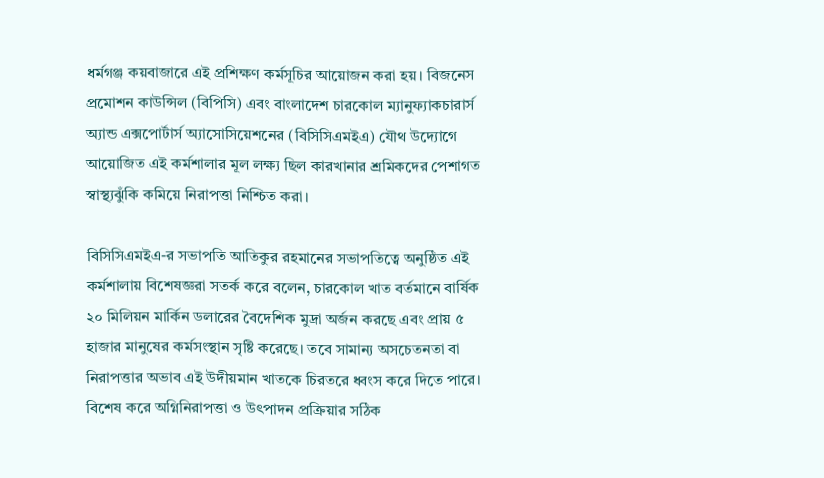ধর্মগঞ্জ কয়বাজারে এই প্রশিক্ষণ কর্মসূচির আয়োজন করা হয়। বিজনেস প্রমোশন কাউন্সিল (বিপিসি) এবং বাংলাদেশ চারকোল ম্যানুফ্যাকচারার্স অ্যান্ড এক্সপোর্টার্স অ্যাসোসিয়েশনের (বিসিসিএমইএ) যৌথ উদ্যোগে আয়োজিত এই কর্মশালার মূল লক্ষ্য ছিল কারখানার শ্রমিকদের পেশাগত স্বাস্থ্যঝুঁকি কমিয়ে নিরাপত্তা নিশ্চিত করা।

বিসিসিএমইএ-র সভাপতি আতিকুর রহমানের সভাপতিত্বে অনুষ্ঠিত এই কর্মশালায় বিশেষজ্ঞরা সতর্ক করে বলেন, চারকোল খাত বর্তমানে বার্ষিক ২০ মিলিয়ন মার্কিন ডলারের বৈদেশিক মুদ্রা অর্জন করছে এবং প্রায় ৫ হাজার মানুষের কর্মসংস্থান সৃষ্টি করেছে। তবে সামান্য অসচেতনতা বা নিরাপত্তার অভাব এই উদীয়মান খাতকে চিরতরে ধ্বংস করে দিতে পারে। বিশেষ করে অগ্নিনিরাপত্তা ও উৎপাদন প্রক্রিয়ার সঠিক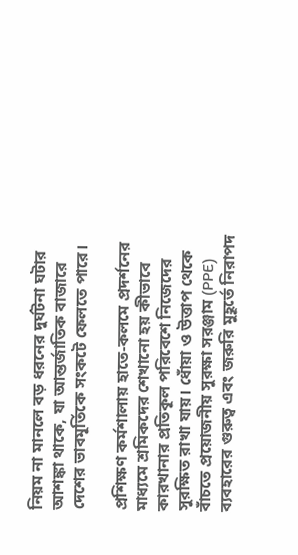নিয়ম না মানলে বড় ধরনের দুর্ঘটনা ঘটার আশঙ্কা থাকে, যা আন্তর্জাতিক বাজারে দেশের ভাবমূর্তিকে সংকটে ফেলতে পারে।

প্রশিক্ষণ কর্মশালায় হাতে-কলমে প্রদর্শনের মাধ্যমে শ্রমিকদের শেখানো হয় কীভাবে কারখানার প্রতিকূল পরিবেশে নিজেদের সুরক্ষিত রাখা যায়। ধোঁয়া ও উত্তাপ থেকে বাঁচতে প্রয়োজনীয় সুরক্ষা সরঞ্জাম (PPE) ব্যবহারের গুরুত্ব এবং জরুরি মুহূর্তে নিরাপদ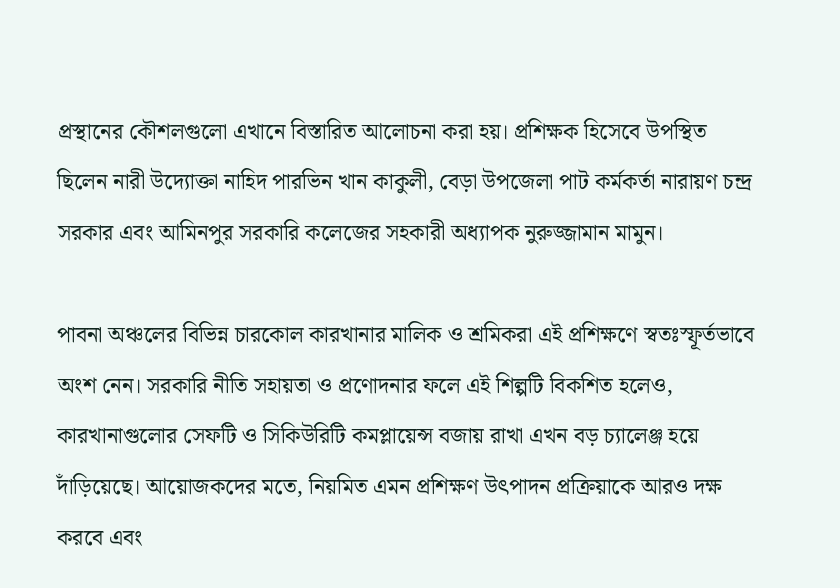প্রস্থানের কৌশলগুলো এখানে বিস্তারিত আলোচনা করা হয়। প্রশিক্ষক হিসেবে উপস্থিত ছিলেন নারী উদ্যোক্তা নাহিদ পারভিন খান কাকুলী, বেড়া উপজেলা পাট কর্মকর্তা নারায়ণ চন্দ্র সরকার এবং আমিনপুর সরকারি কলেজের সহকারী অধ্যাপক নুরুজ্জামান মামুন।

পাবনা অঞ্চলের বিভিন্ন চারকোল কারখানার মালিক ও শ্রমিকরা এই প্রশিক্ষণে স্বতঃস্ফূর্তভাবে অংশ নেন। সরকারি নীতি সহায়তা ও প্রণোদনার ফলে এই শিল্পটি বিকশিত হলেও, কারখানাগুলোর সেফটি ও সিকিউরিটি কমপ্লায়েন্স বজায় রাখা এখন বড় চ্যালেঞ্জ হয়ে দাঁড়িয়েছে। আয়োজকদের মতে, নিয়মিত এমন প্রশিক্ষণ উৎপাদন প্রক্রিয়াকে আরও দক্ষ করবে এবং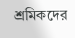শ্রমিকদের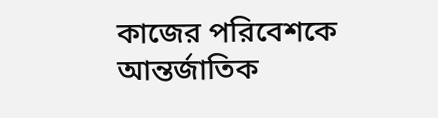কাজের পরিবেশকে আন্তর্জাতিক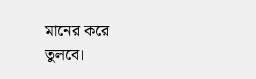মানের করে তুলবে।